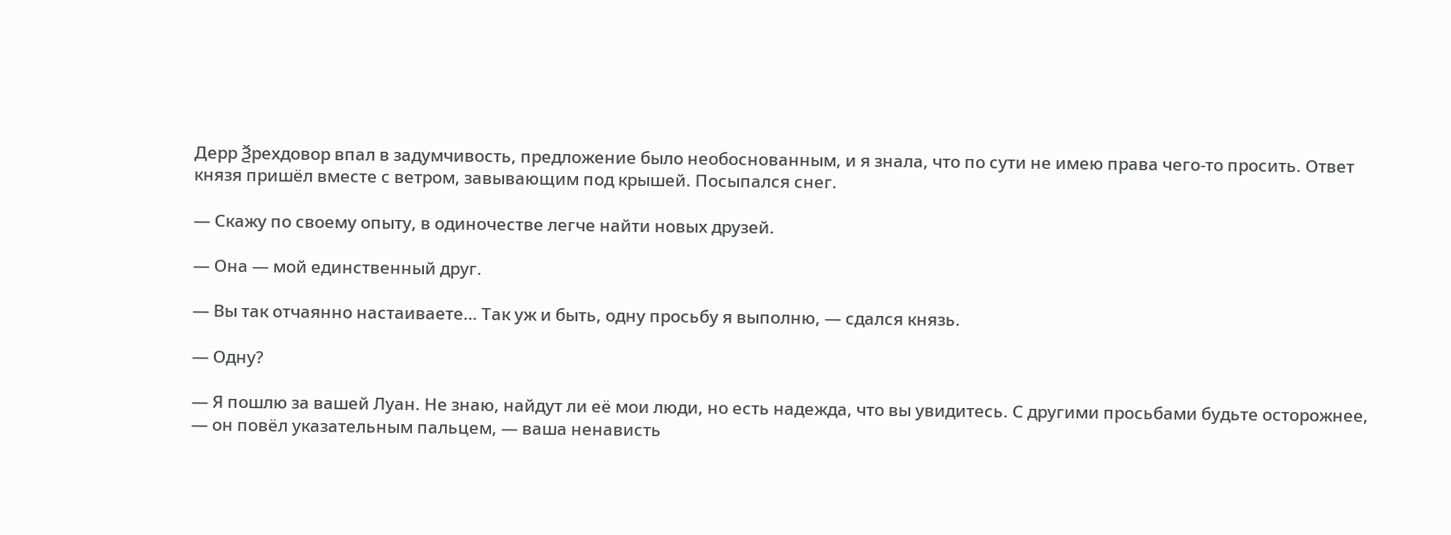Дерр Ѯрехдовор впал в задумчивость, предложение было необоснованным, и я знала, что по сути не имею права чего-то просить. Ответ князя пришёл вместе с ветром, завывающим под крышей. Посыпался снег.

— Скажу по своему опыту, в одиночестве легче найти новых друзей.

— Она — мой единственный друг.

— Вы так отчаянно настаиваете… Так уж и быть, одну просьбу я выполню, — сдался князь.

— Одну?

— Я пошлю за вашей Луан. Не знаю, найдут ли её мои люди, но есть надежда, что вы увидитесь. С другими просьбами будьте осторожнее, — он повёл указательным пальцем, — ваша ненависть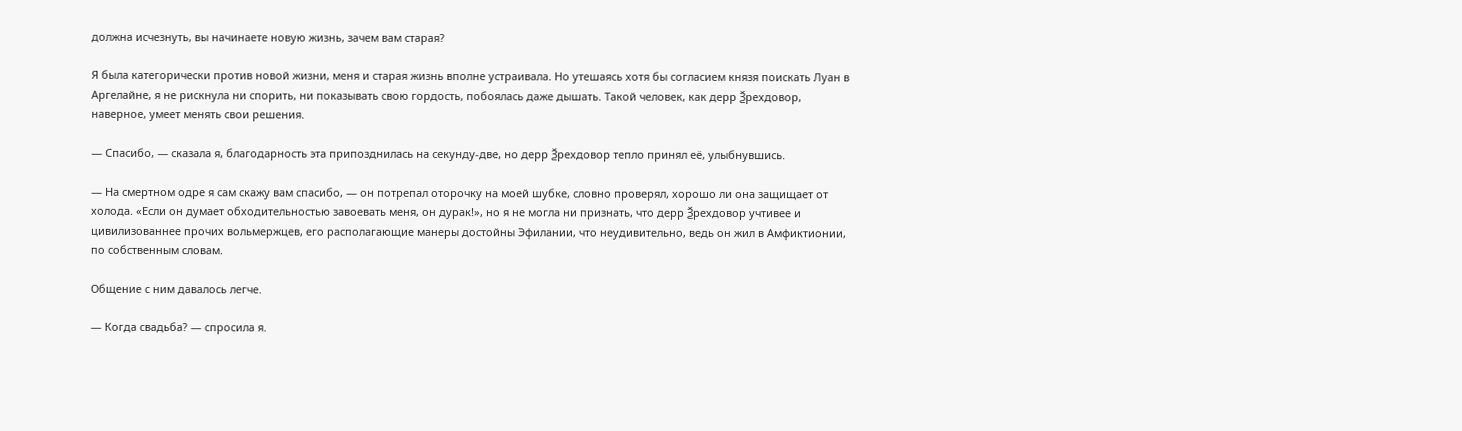должна исчезнуть, вы начинаете новую жизнь, зачем вам старая?

Я была категорически против новой жизни, меня и старая жизнь вполне устраивала. Но утешаясь хотя бы согласием князя поискать Луан в Аргелайне, я не рискнула ни спорить, ни показывать свою гордость, побоялась даже дышать. Такой человек, как дерр Ѯрехдовор, наверное, умеет менять свои решения.

— Спасибо, — сказала я, благодарность эта припозднилась на секунду-две, но дерр Ѯрехдовор тепло принял её, улыбнувшись.

— На смертном одре я сам скажу вам спасибо, — он потрепал оторочку на моей шубке, словно проверял, хорошо ли она защищает от холода. «Если он думает обходительностью завоевать меня, он дурак!», но я не могла ни признать, что дерр Ѯрехдовор учтивее и цивилизованнее прочих вольмержцев, его располагающие манеры достойны Эфилании, что неудивительно, ведь он жил в Амфиктионии, по собственным словам.

Общение с ним давалось легче.

— Когда свадьба? — спросила я.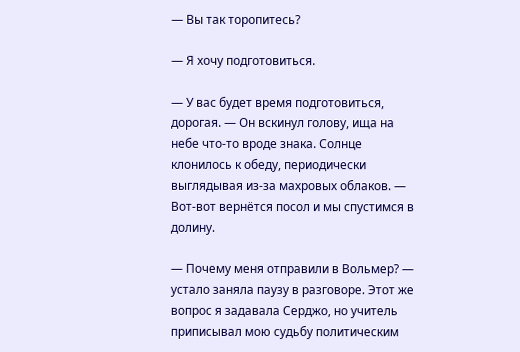— Вы так торопитесь?

— Я хочу подготовиться.

— У вас будет время подготовиться, дорогая. — Он вскинул голову, ища на небе что-то вроде знака. Солнце клонилось к обеду, периодически выглядывая из-за махровых облаков. — Вот-вот вернётся посол и мы спустимся в долину.

— Почему меня отправили в Вольмер? — устало заняла паузу в разговоре. Этот же вопрос я задавала Серджо, но учитель приписывал мою судьбу политическим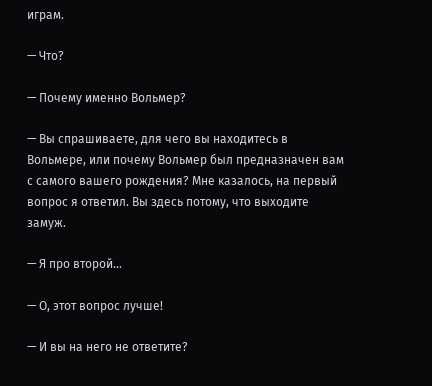играм.

— Что?

— Почему именно Вольмер?

— Вы спрашиваете, для чего вы находитесь в Вольмере, или почему Вольмер был предназначен вам с самого вашего рождения? Мне казалось, на первый вопрос я ответил. Вы здесь потому, что выходите замуж.

— Я про второй…

— О, этот вопрос лучше!

— И вы на него не ответите?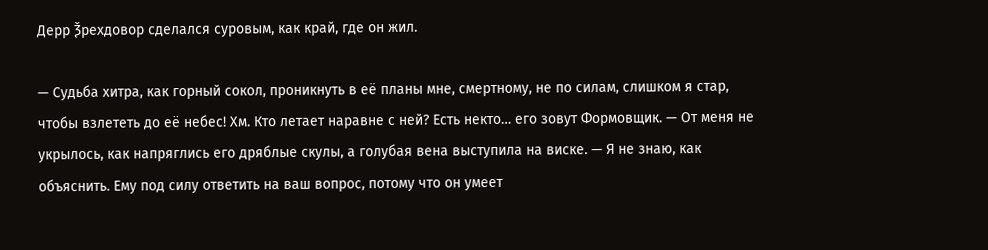Дерр Ѯрехдовор сделался суровым, как край, где он жил.

— Судьба хитра, как горный сокол, проникнуть в её планы мне, смертному, не по силам, слишком я стар, чтобы взлететь до её небес! Хм. Кто летает наравне с ней? Есть некто… его зовут Формовщик. — От меня не укрылось, как напряглись его дряблые скулы, а голубая вена выступила на виске. — Я не знаю, как объяснить. Ему под силу ответить на ваш вопрос, потому что он умеет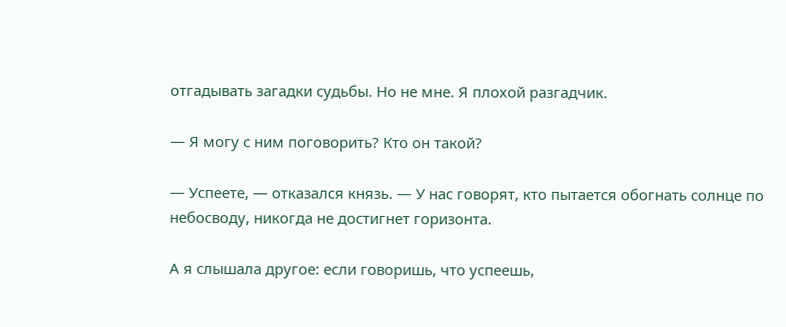отгадывать загадки судьбы. Но не мне. Я плохой разгадчик.

— Я могу с ним поговорить? Кто он такой?

— Успеете, — отказался князь. — У нас говорят, кто пытается обогнать солнце по небосводу, никогда не достигнет горизонта.

А я слышала другое: если говоришь, что успеешь,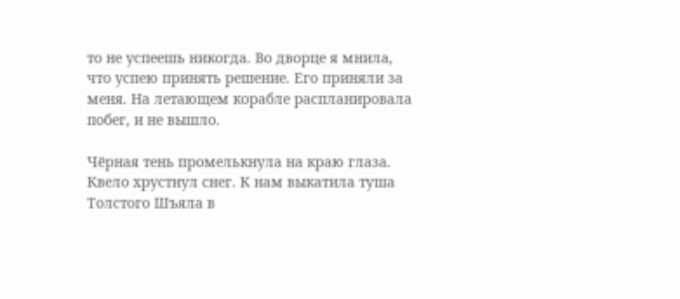то не успеешь никогда. Во дворце я мнила, что успею принять решение. Его приняли за меня. На летающем корабле распланировала побег, и не вышло.

Чёрная тень промелькнула на краю глаза. Квело хрустнул снег. К нам выкатила туша Толстого Шъяла в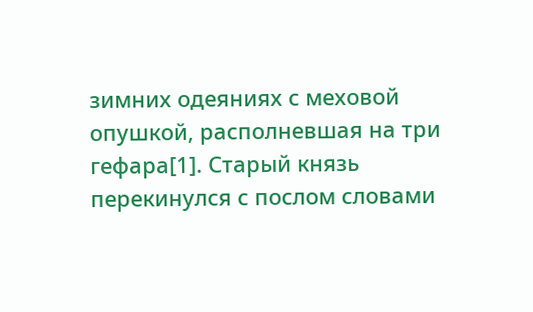зимних одеяниях с меховой опушкой, располневшая на три гефара[1]. Старый князь перекинулся с послом словами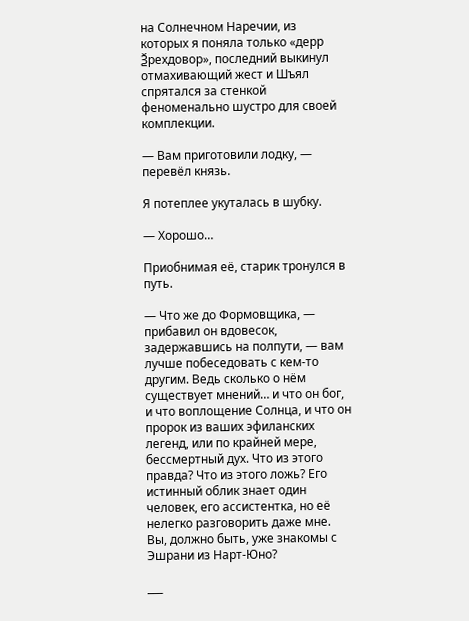на Солнечном Наречии, из которых я поняла только «дерр Ѯрехдовор», последний выкинул отмахивающий жест и Шъял спрятался за стенкой феноменально шустро для своей комплекции.

— Вам приготовили лодку, — перевёл князь.

Я потеплее укуталась в шубку.

— Хорошо…

Приобнимая её, старик тронулся в путь.

— Что же до Формовщика, — прибавил он вдовесок, задержавшись на полпути, — вам лучше побеседовать с кем-то другим. Ведь сколько о нём существует мнений… и что он бог, и что воплощение Солнца, и что он пророк из ваших эфиланских легенд, или по крайней мере, бессмертный дух. Что из этого правда? Что из этого ложь? Его истинный облик знает один человек, его ассистентка, но её нелегко разговорить даже мне. Вы, должно быть, уже знакомы с Эшрани из Нарт-Юно?

___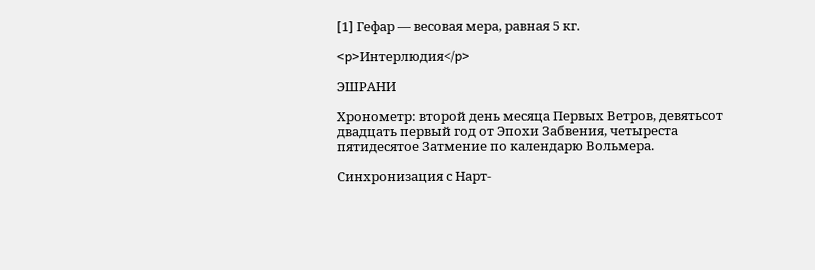[1] Гефар — весовая мера, равная 5 кг.

<p>Интерлюдия</p>

ЭШРАНИ

Хронометр: второй день месяца Первых Ветров, девятьсот двадцать первый год от Эпохи Забвения, четыреста пятидесятое Затмение по календарю Вольмера.

Синхронизация с Нарт-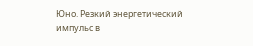Юно. Резкий энергетический импульс в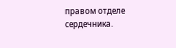правом отделе сердечника.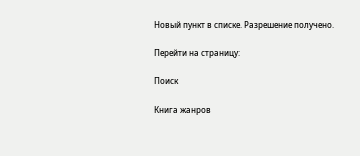Новый пункт в списке. Разрешение получено.

Перейти на страницу:

Поиск

Книга жанров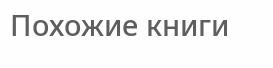Похожие книги